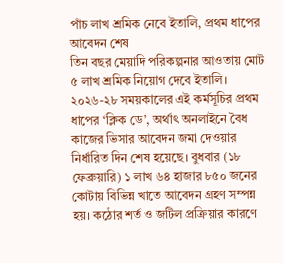পাঁচ লাখ শ্রমিক নেবে ইতালি, প্রথম ধাপের আবেদন শেষ
তিন বছর মেয়াদি পরিকল্পনার আওতায় মোট ৫ লাখ শ্রমিক নিয়োগ দেবে ইতালি। ২০২৬-২৮ সময়কালের এই কর্মসূচির প্রথম ধাপের ‘ক্লিক ডে’, অর্থাৎ অনলাইনে বৈধ কাজের ভিসার আবেদন জমা দেওয়ার নির্ধারিত দিন শেষ হয়েছে। বুধবার (১৮ ফেব্রুয়ারি) ১ লাখ ৬৪ হাজার ৮৫০ জনের কোটায় বিভিন্ন খাতে আবেদন গ্রহণ সম্পন্ন হয়। কঠোর শর্ত ও জটিল প্রক্রিয়ার কারণে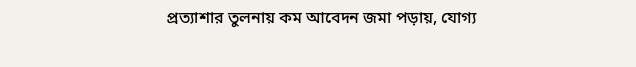প্রত্যাশার তুলনায় কম আবেদন জমা পড়ায়, যোগ্য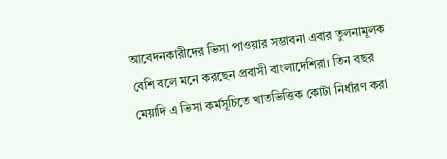আবেদনকারীদের ভিসা পাওয়ার সম্ভাবনা এবার তুলনামূলক বেশি বলে মনে করছেন প্রবাসী বাংলাদেশিরা। তিন বছর মেয়াদি এ ভিসা কর্মসূচিতে খাতভিত্তিক কোটা নির্ধারণ করা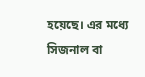হয়েছে। এর মধ্যে সিজনাল বা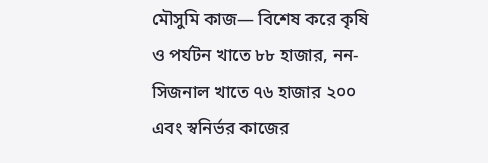মৌসুমি কাজ— বিশেষ করে কৃষি ও পর্যটন খাতে ৮৮ হাজার, নন-সিজনাল খাতে ৭৬ হাজার ২০০ এবং স্বনির্ভর কাজের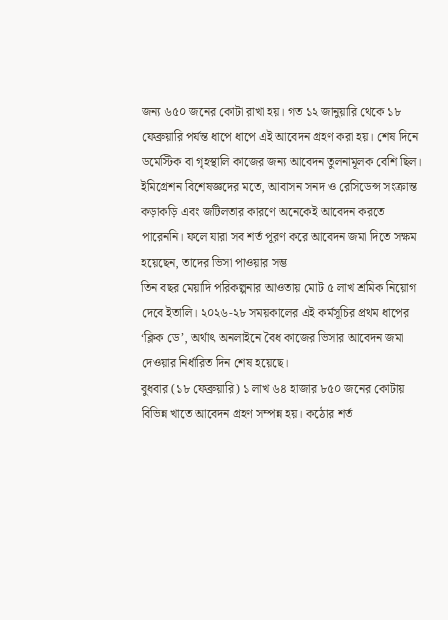জন্য ৬৫০ জনের কোটা রাখা হয়। গত ১২ জানুয়ারি থেকে ১৮ ফেব্রুয়ারি পর্যন্ত ধাপে ধাপে এই আবেদন গ্রহণ করা হয়। শেষ দিনে ডমেস্টিক বা গৃহস্থালি কাজের জন্য আবেদন তুলনামূলক বেশি ছিল। ইমিগ্রেশন বিশেষজ্ঞদের মতে, আবাসন সনদ ও রেসিডেন্স সংক্রান্ত কড়াকড়ি এবং জটিলতার কারণে অনেকেই আবেদন করতে পারেননি। ফলে যারা সব শর্ত পূরণ করে আবেদন জমা দিতে সক্ষম হয়েছেন, তাদের ভিসা পাওয়ার সম্ভ
তিন বছর মেয়াদি পরিকল্পনার আওতায় মোট ৫ লাখ শ্রমিক নিয়োগ দেবে ইতালি। ২০২৬-২৮ সময়কালের এই কর্মসূচির প্রথম ধাপের ‘ক্লিক ডে’, অর্থাৎ অনলাইনে বৈধ কাজের ভিসার আবেদন জমা দেওয়ার নির্ধারিত দিন শেষ হয়েছে।
বুধবার (১৮ ফেব্রুয়ারি) ১ লাখ ৬৪ হাজার ৮৫০ জনের কোটায় বিভিন্ন খাতে আবেদন গ্রহণ সম্পন্ন হয়। কঠোর শর্ত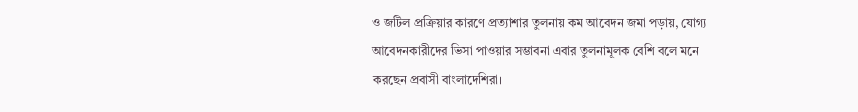ও জটিল প্রক্রিয়ার কারণে প্রত্যাশার তুলনায় কম আবেদন জমা পড়ায়, যোগ্য আবেদনকারীদের ভিসা পাওয়ার সম্ভাবনা এবার তুলনামূলক বেশি বলে মনে করছেন প্রবাসী বাংলাদেশিরা।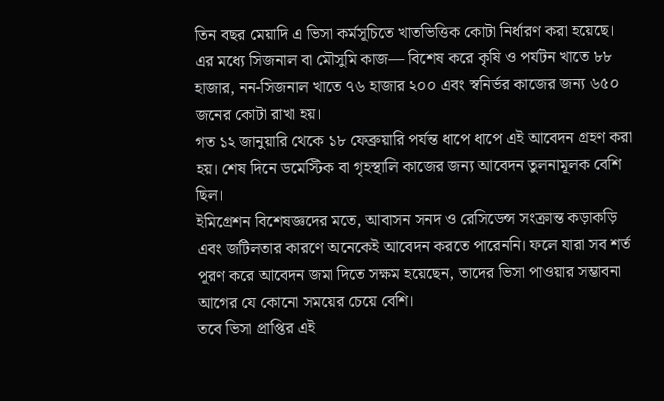তিন বছর মেয়াদি এ ভিসা কর্মসূচিতে খাতভিত্তিক কোটা নির্ধারণ করা হয়েছে। এর মধ্যে সিজনাল বা মৌসুমি কাজ— বিশেষ করে কৃষি ও পর্যটন খাতে ৮৮ হাজার, নন-সিজনাল খাতে ৭৬ হাজার ২০০ এবং স্বনির্ভর কাজের জন্য ৬৫০ জনের কোটা রাখা হয়।
গত ১২ জানুয়ারি থেকে ১৮ ফেব্রুয়ারি পর্যন্ত ধাপে ধাপে এই আবেদন গ্রহণ করা হয়। শেষ দিনে ডমেস্টিক বা গৃহস্থালি কাজের জন্য আবেদন তুলনামূলক বেশি ছিল।
ইমিগ্রেশন বিশেষজ্ঞদের মতে, আবাসন সনদ ও রেসিডেন্স সংক্রান্ত কড়াকড়ি এবং জটিলতার কারণে অনেকেই আবেদন করতে পারেননি। ফলে যারা সব শর্ত পূরণ করে আবেদন জমা দিতে সক্ষম হয়েছেন, তাদের ভিসা পাওয়ার সম্ভাবনা আগের যে কোনো সময়ের চেয়ে বেশি।
তবে ভিসা প্রাপ্তির এই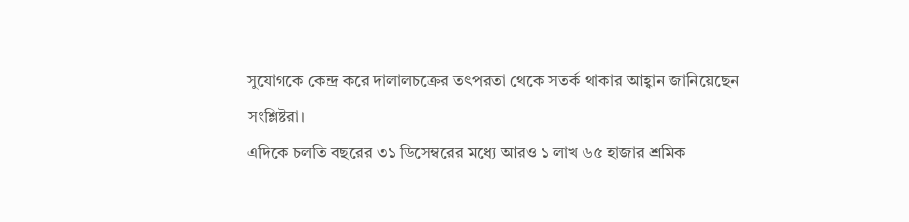সুযোগকে কেন্দ্র করে দালালচক্রের তৎপরতা থেকে সতর্ক থাকার আহ্বান জানিয়েছেন সংশ্লিষ্টরা।
এদিকে চলতি বছরের ৩১ ডিসেম্বরের মধ্যে আরও ১ লাখ ৬৫ হাজার শ্রমিক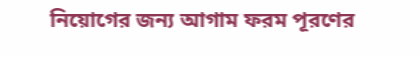নিয়োগের জন্য আগাম ফরম পূরণের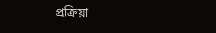প্রক্রিয়া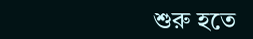শুরু হতে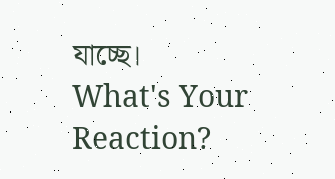যাচ্ছে।
What's Your Reaction?